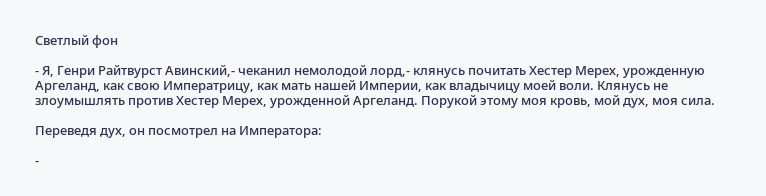Светлый фон

- Я, Генри Райтвурст Авинский,- чеканил немолодой лорд,- клянусь почитать Хестер Мерех, урожденную Аргеланд, как свою Императрицу, как мать нашей Империи, как владычицу моей воли. Клянусь не злоумышлять против Хестер Мерех, урожденной Аргеланд. Порукой этому моя кровь, мой дух, моя сила.

Переведя дух, он посмотрел на Императора:

-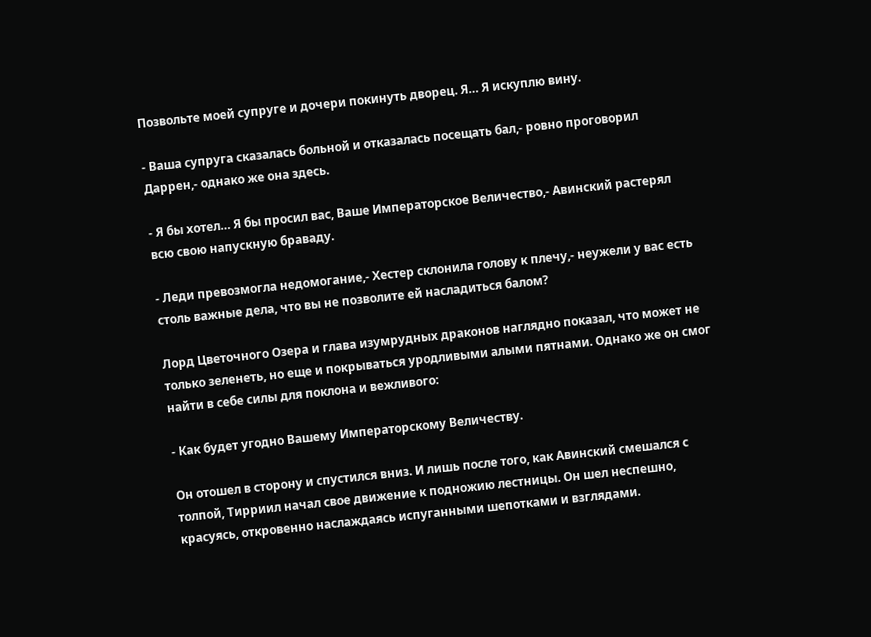Позвольте моей супруге и дочери покинуть дворец. Я… Я искуплю вину.

- Ваша супруга сказалась больной и отказалась посещать бал,- ровно проговорил Даррен,- однако же она здесь.

- Я бы хотел… Я бы просил вас, Ваше Императорское Величество,- Авинский растерял всю свою напускную браваду.

- Леди превозмогла недомогание,- Хестер склонила голову к плечу,- неужели у вас есть столь важные дела, что вы не позволите ей насладиться балом?

Лорд Цветочного Озера и глава изумрудных драконов наглядно показал, что может не только зеленеть, но еще и покрываться уродливыми алыми пятнами. Однако же он смог найти в себе силы для поклона и вежливого:

- Как будет угодно Вашему Императорскому Величеству.

Он отошел в сторону и спустился вниз. И лишь после того, как Авинский смешался с толпой, Тирриил начал свое движение к подножию лестницы. Он шел неспешно, красуясь, откровенно наслаждаясь испуганными шепотками и взглядами.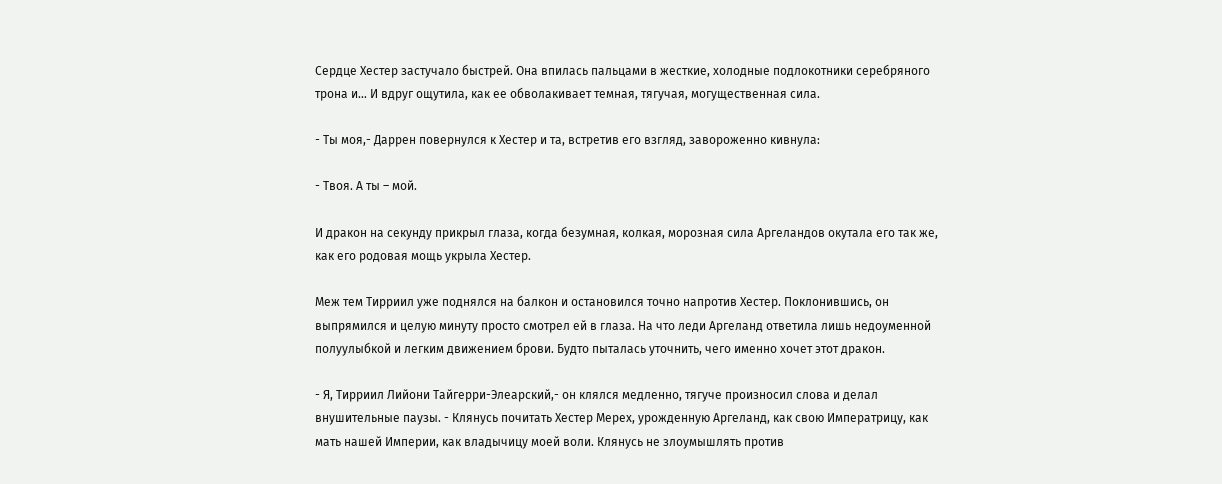Сердце Хестер застучало быстрей. Она впилась пальцами в жесткие, холодные подлокотники серебряного трона и… И вдруг ощутила, как ее обволакивает темная, тягучая, могущественная сила.

- Ты моя,- Даррен повернулся к Хестер и та, встретив его взгляд, завороженно кивнула:

- Твоя. А ты – мой.

И дракон на секунду прикрыл глаза, когда безумная, колкая, морозная сила Аргеландов окутала его так же, как его родовая мощь укрыла Хестер.

Меж тем Тирриил уже поднялся на балкон и остановился точно напротив Хестер. Поклонившись, он выпрямился и целую минуту просто смотрел ей в глаза. На что леди Аргеланд ответила лишь недоуменной полуулыбкой и легким движением брови. Будто пыталась уточнить, чего именно хочет этот дракон.

- Я, Тирриил Лийони Тайгерри-Элеарский,- он клялся медленно, тягуче произносил слова и делал внушительные паузы. - Клянусь почитать Хестер Мерех, урожденную Аргеланд, как свою Императрицу, как мать нашей Империи, как владычицу моей воли. Клянусь не злоумышлять против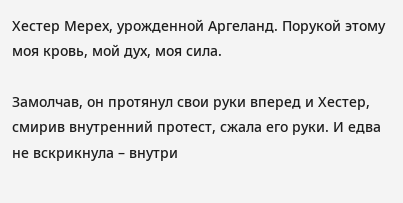Хестер Мерех, урожденной Аргеланд. Порукой этому моя кровь, мой дух, моя сила.

Замолчав, он протянул свои руки вперед и Хестер, смирив внутренний протест, сжала его руки. И едва не вскрикнула – внутри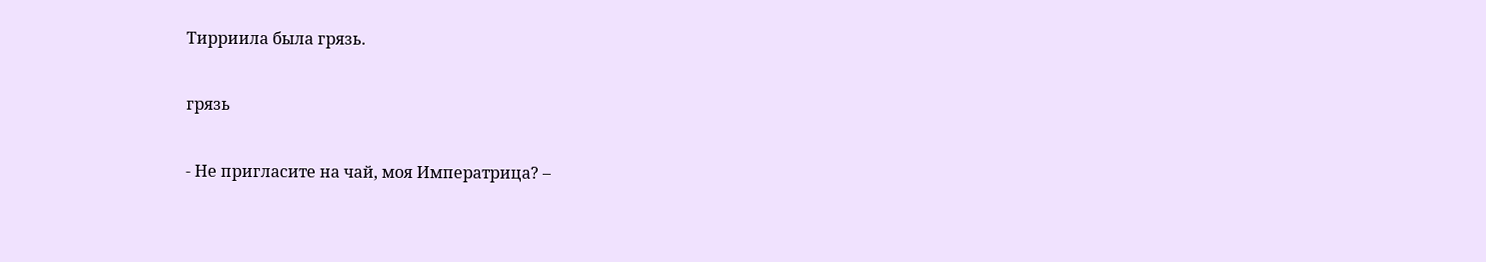Тирриила была грязь.

грязь

- Не пригласите на чай, моя Императрица? –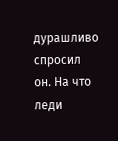дурашливо спросил он. На что леди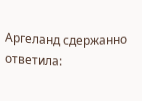Аргеланд сдержанно ответила: